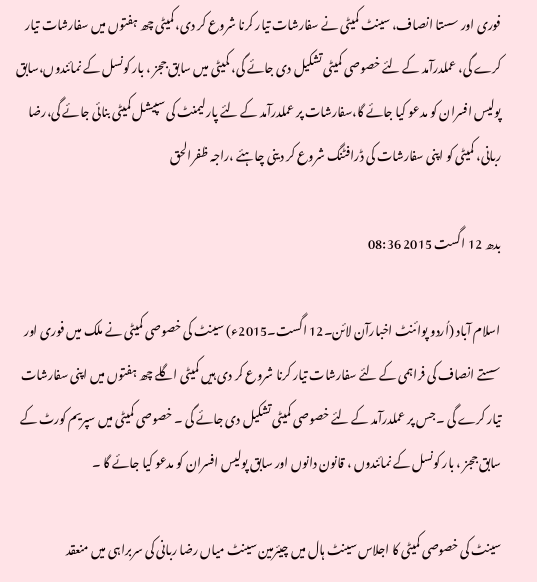فوری اور سستا انصاف، سینٹ کمیٹی نے سفارشات تیار کرنا شروع کر دی،کمیٹی چھ ہفتوں میں سفارشات تیار کرے گی، عملدرآمد کے لئے خصوصی کمیٹی تشکیل دی جائے گی، کمیٹی میں سابق ججز ، بار کونسل کے نمائندوں،سابق پولیس افسران کو مدعو کیا جائے گا،سفارشات پر عملدرآمد کے لئے پارلیمنٹ کی سپیشل کمیٹی بنائی جائے گی،رضا ربانی، کمیٹی کو اپنی سفارشات کی ڈرافٹنگ شروع کر دینی چاہئے ،راجہ ظفرالحق

بدھ 12 اگست 2015 08:36

اسلام آباد (اُردو پوائنٹ اخبارآن لائن۔12 اگست۔2015ء) سینٹ کی خصوصی کمیٹی نے ملک میں فوری اور سستے انصاف کی فراہمی کے لئے سفارشات تیار کرنا شروع کر دی ہیں کمیٹی اگلے چھ ہفتوں میں اپنی سفارشات تیار کرے گی ۔جس پر عملدرآمد کے لئے خصوصی کمیٹی تشکیل دی جائے گی ۔ خصوصی کمیٹی میں سپریم کورٹ کے سابق ججز ، بار کونسل کے نمائندوں ، قانون دانوں اور سابق پولیس افسران کو مدعو کیا جائے گا ۔

سینٹ کی خصوصی کمیٹی کا اجلاس سینٹ ہال میں چیئرمین سینٹ میاں رضا ربانی کی سربراہی میں منعقد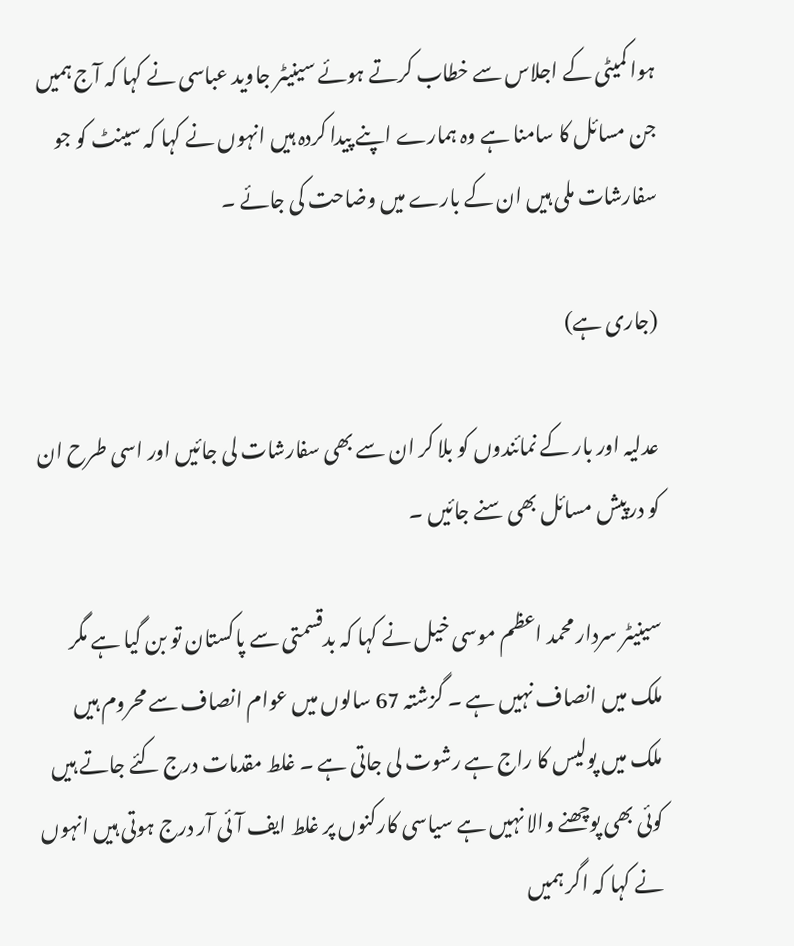ہوا کمیٹی کے اجلاس سے خطاب کرتے ہوئے سینیٹر جاوید عباسی نے کہا کہ آج ہمیں جن مسائل کا سامنا ہے وہ ہمارے اپنے پیدا کردہ ہیں انہوں نے کہا کہ سینٹ کو جو سفارشات ملی ہیں ان کے بارے میں وضاحت کی جائے ۔

(جاری ہے)

عدلیہ اور بار کے نمائندوں کو بلا کر ان سے بھی سفارشات لی جائیں اور اسی طرح ان کو درپیش مسائل بھی سنے جائیں ۔

سینیٹر سردار محمد اعظم موسی خیل نے کہا کہ بدقسمتی سے پاکستان تو بن گیا ہے مگر ملک میں انصاف نہیں ہے ۔ گزشتہ 67 سالوں میں عوام انصاف سے محروم ہیں ملک میں پولیس کا راج ہے رشوت لی جاتی ہے ۔ غلط مقدمات درج کئے جاتے ہیں کوئی بھی پوچھنے والا نہیں ہے سیاسی کارکنوں پر غلط ایف آئی آر درج ہوتی ہیں انہوں نے کہا کہ اگر ہمیں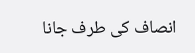انصاف کی طرف جانا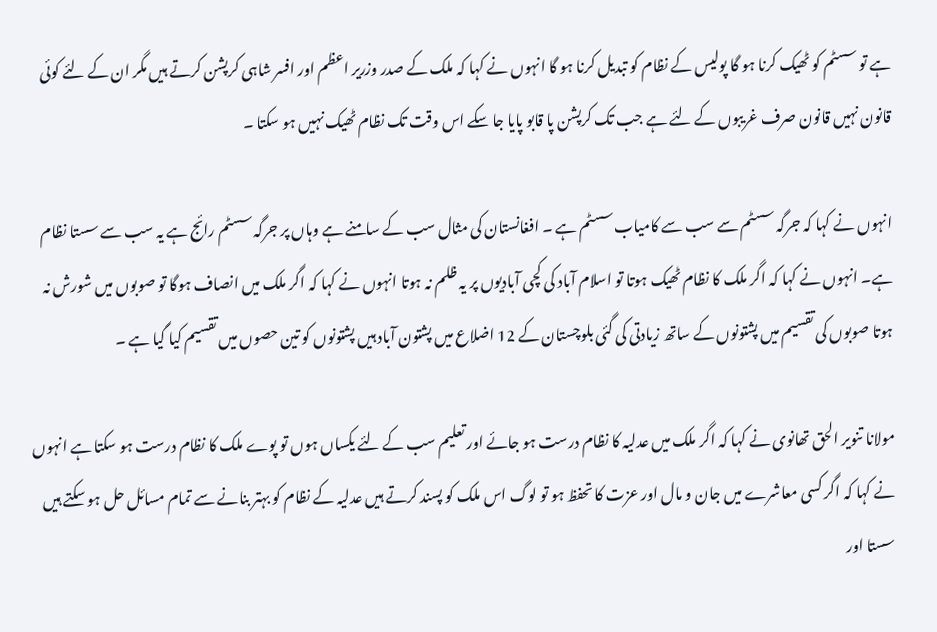ہے تو سسٹم کو ٹھیک کرنا ہو گا پولیس کے نظام کو تبدیل کرنا ہو گا انہوں نے کہا کہ ملک کے صدر وزریر اعظم اور افسر شاہی کرپشن کرتے ہیں مگر ان کے لئے کوئی قانون نہیں قانون صرف غریبوں کے لئے ہے جب تک کرپشن پا قابو پایا جا سکے اس وقت تک نظام ٹھیک نہیں ہو سکتا ۔

انہوں نے کہا کہ جرگہ سسٹم سے سب سے کامیاب سسٹم ہے ۔ افغانستان کی مثال سب کے سامنے ہے وہاں پر جرگہ سسٹم رائج ہے یہ سب سے سستا نظام ہے۔ انہوں نے کہا کہ اگر ملک کا نظام ٹھیک ہوتا تو اسلام آباد کی کچی آبادیوں پر یہ ظلم نہ ہوتا انہوں نے کہا کہ اگر ملک میں انصاف ہوگا تو صوبوں میں شورش نہ ہوتا صوبوں کی تقسیم میں پشتونوں کے ساتھ زیادتی کی گئی بلوچستان کے 12 اضلاع میں پشتون آباد ہیں پشتونوں کو تین حصوں میں تقسیم کیا گیا ہے ۔

مولانا تنویر الحق تھانوی نے کہا کہ اگر ملک میں عدلیہ کا نظام درست ہو جائے اور تعلیم سب کے لئے یکساں ہوں تو پوے ملک کا نظام درست ہو سکتا ہے انہوں نے کہا کہ اگر کسی معاشرے میں جان و مال اور عزت کا تحفظ ہو تو لوگ اس ملک کو پسند کرتے ہیں عدلیہ کے نظام کو بہتر بنانے سے تمام مسائل حل ہو سکتے ہیں سستا اور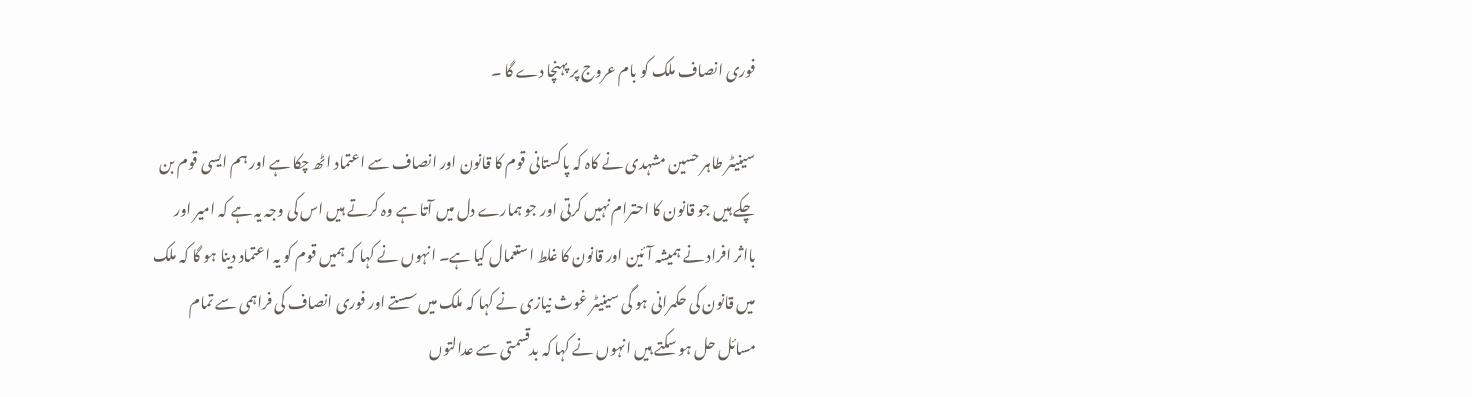فوری انصاف ملک کو بام عروج پر پہنچا دے گا ۔

سینیٹر طاہر حسین مشہدی نے کاہ کہ پاکستانی قوم کا قانون اور انصاف سے اعتماد اٹھ چکا ہے اور ہم ایسی قوم بن چکے ہیں جو قانون کا احترام نہیں کرتی اور جو ہمارے دل میں آتا ہے وہ کرتے ہیں اس کی وجہ یہ ہے کہ امیر اور بااثر افراد نے ہمیشہ آئین اور قانون کا غلط استعمال کیا ہے۔ انہوں نے کہا کہ ہمیں قوم کو یہ اعتماد دینا ہو گا کہ ملک میں قانون کی حکمرانی ہو گی سینیٹر غوث نیازی نے کہا کہ ملک میں سستے اور فوری انصاف کی فراہمی سے تمام مسائل حل ہو سکتے ہیں انہوں نے کہا کہ بدقسمتی سے عدالتوں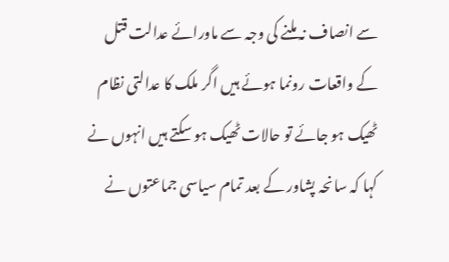سے انصاف نہ ملنے کی وجہ سے ماورائے عدالت قتل کے واقعات رونما ہوئے ہیں اگر ملک کا عدالتی نظام ٹھیک ہو جائے تو حالات ٹھیک ہو سکتے ہیں انہوں نے کہا کہ سانحہ پشاور کے بعد تمام سیاسی جماعتوں نے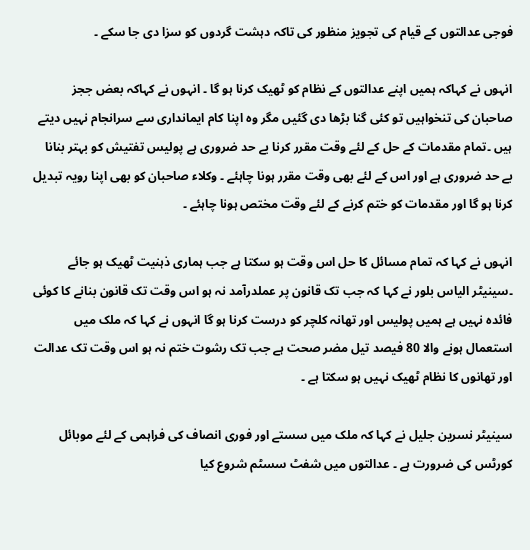فوجی عدالتوں کے قیام کی تجویز منظور کی تاکہ دہشت گردوں کو سزا دی جا سکے ۔

انہوں نے کہاکہ ہمیں اپنے عدالتوں کے نظام کو ٹھیک کرنا ہو گا ۔ انہوں نے کہاکہ بعض ججز صاحبان کی تنخواہیں تو کئی گنا بڑھا دی گئیں مگر وہ اپنا کام ایمانداری سے سرانجام نہیں دیتے ہیں ۔تمام مقدمات کے حل کے لئے وقت مقرر کرنا بے حد ضروری ہے پولیس تفتیش کو بہتر بنانا بے حد ضروری ہے اور اس کے لئے بھی وقت مقرر ہونا چاہئے ۔ وکلاء صاحبان کو بھی اپنا رویہ تبدیل کرنا ہو گا اور مقدمات کو ختم کرنے کے لئے وقت مختص ہونا چاہئے ۔

انہوں نے کہا کہ تمام مسائل کا حل اس وقت ہو سکتا ہے جب ہماری ذہنیت ٹھیک ہو جائے ۔سینیٹر الیاس بلور نے کہا کہ جب تک قانون پر عملدرآمد نہ ہو اس وقت تک قانون بنانے کا کوئی فائدہ نہیں ہے ہمیں پولیس اور تھانہ کلچر کو درست کرنا ہو گا انہوں نے کہا کہ ملک میں استعمال ہونے والا 80 فیصد تیل مضر صحت ہے جب تک رشوت ختم نہ ہو اس وقت تک عدالت اور تھانوں کا نظام ٹھیک نہیں ہو سکتا ہے ۔

سینیٹر نسرین جلیل نے کہا کہ ملک میں سستے اور فوری انصاف کی فراہمی کے لئے موبائل کورٹس کی ضرورت ہے ۔ عدالتوں میں شفٹ سسٹم شروع کیا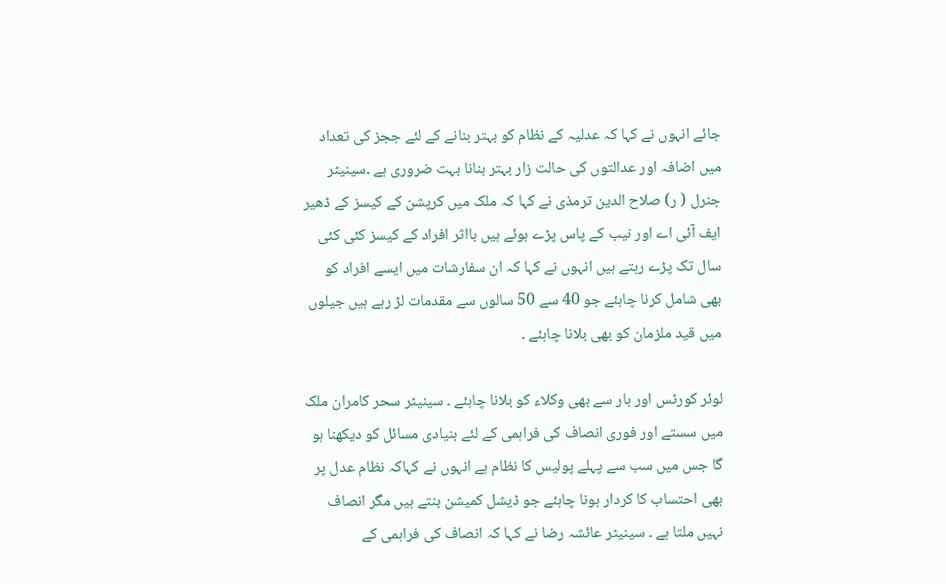جائے انہوں نے کہا کہ عدلیہ کے نظام کو بہتر بنانے کے لئے ججز کی تعداد میں اضافہ اور عدالتوں کی حالت زار بہتر بنانا بہت ضروری ہے ۔سینیٹر جنرل ( ر) صلاح الدین ترمذی نے کہا کہ ملک میں کرپشن کے کیسز کے ڈھیر ایف آئی اے اور نیب کے پاس پڑے ہوئے ہیں بااثر افراد کے کیسز کئی کئی سال تک پڑے رہتے ہیں انہوں نے کہا کہ ان سفارشات میں ایسے افراد کو بھی شامل کرنا چاہئے جو 40 سے 50 سالوں سے مقدمات لڑ رہے ہیں جیلوں میں قید ملزمان کو بھی بلانا چاہئے ۔

لوئر کورٹس اور بار سے بھی وکلاء کو بلانا چاہئے ۔ سینیٹر سحر کامران ملک میں سستے اور فوری انصاف کی فراہمی کے لئے بنیادی مسائل کو دیکھنا ہو گا جس میں سب سے پہلے پولیس کا نظام ہے انہوں نے کہاکہ نظام عدل پر بھی احتساب کا کردار ہونا چاہئے جو ڈیشل کمیشن بنتے ہیں مگر انصاف نہیں ملتا ہے ۔ سینیٹر عائشہ رضا نے کہا کہ انصاف کی فراہمی کے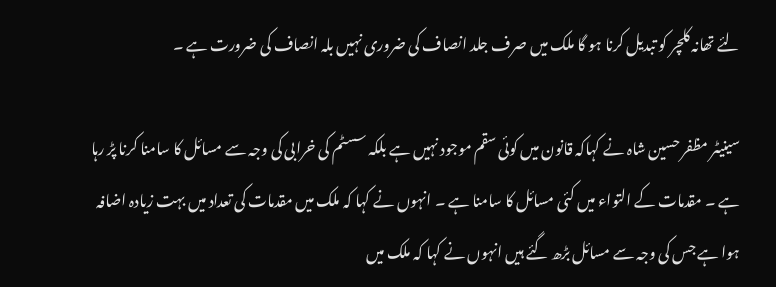لئے تھانہ کلچر کو تبدیل کرنا ہو گا ملک میں صرف جلد انصاف کی ضروری نہیں بلہ انصاف کی ضرورت ہے ۔

سینیٹر مظفر حسین شاہ نے کہاکہ قانون میں کوئی سقم موجود نہیں ہے بلکہ سسٹم کی خرابی کی وجہ سے مسائل کا سامنا کرنا پڑ رہا ہے ۔ مقدمات کے التواء میں کئی مسائل کا سامنا ہے ۔ انہوں نے کہا کہ ملک میں مقدمات کی تعداد میں بہت زیادہ اضافہ ہوا ہے جس کی وجہ سے مسائل بڑھ گئے ہیں انہوں نے کہا کہ ملک میں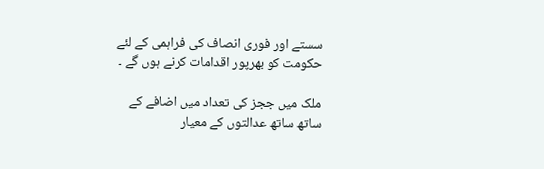سستے اور فوری انصاف کی فراہمی کے لئے حکومت کو بھرپور اقدامات کرنے ہوں گے ۔

ملک میں ججز کی تعداد میں اضافے کے ساتھ ساتھ عدالتوں کے معیار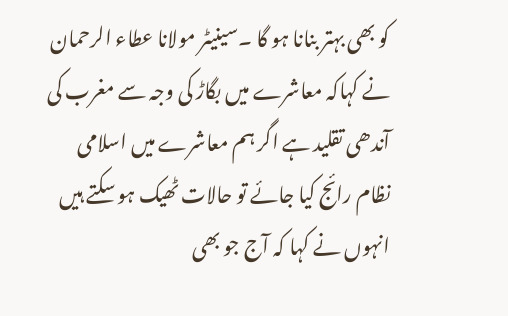کو بھی بہتر بنانا ہو گا ۔سینیٹر مولانا عطاء الرحمان نے کہاکہ معاشرے میں بگاڑ کی وجہ سے مغرب کی آندھی تقلید ہے اگر ہم معاشرے میں اسلامی نظام رائج کیا جائے تو حالات ٹھیک ہو سکتے ہیں انہوں نے کہا کہ آج جو بھی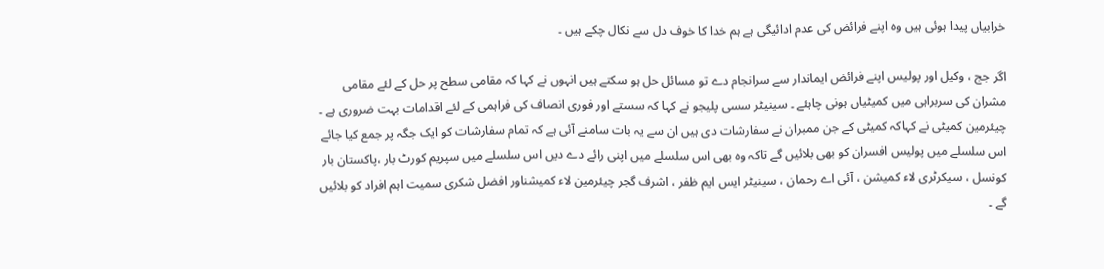خرابیاں پیدا ہوئی ہیں وہ اپنے فرائض کی عدم ادائیگی ہے ہم خدا کا خوف دل سے نکال چکے ہیں ۔

اگر جج ، وکیل اور پولیس اپنے فرائض ایماندار سے سرانجام دے تو مسائل حل ہو سکتے ہیں انہوں نے کہا کہ مقامی سطح پر حل کے لئے مقامی مشران کی سربراہی میں کمیٹیاں ہونی چاہئے ۔ سینیٹر سسی پلیجو نے کہا کہ سستے اور فوری انصاف کی فراہمی کے لئے اقدامات بہت ضروری ہے ۔ چیئرمین کمیٹی نے کہاکہ کمیٹی کے جن ممبران نے سفارشات دی ہیں ان سے یہ بات سامنے آئی ہے کہ تمام سفارشات کو ایک جگہ پر جمع کیا جائے اس سلسلے میں پولیس افسران کو بھی بلائیں گے تاکہ وہ بھی اس سلسلے میں اپنی رائے دے دیں اس سلسلے میں سپریم کورٹ بار ،پاکستان بار کونسل ، سیکرٹری لاء کمیشن ، آئی اے رحمان ، سینیٹر ایس ایم ظفر ، اشرف گجر چیئرمین لاء کمیشناور افضل شکری سمیت اہم افراد کو بلائیں گے ۔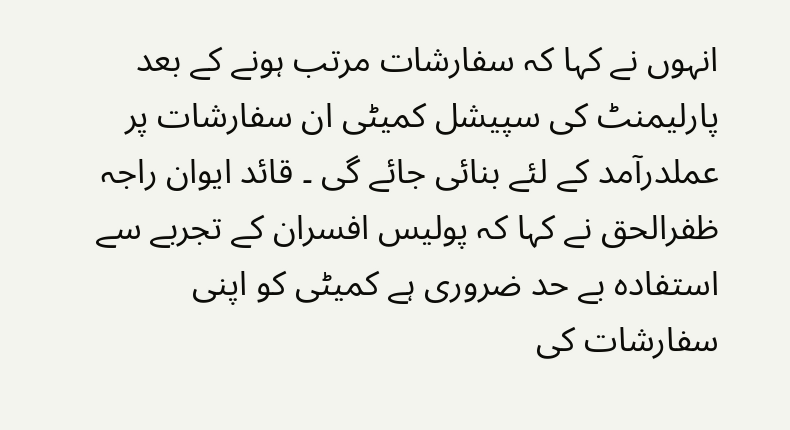انہوں نے کہا کہ سفارشات مرتب ہونے کے بعد پارلیمنٹ کی سپیشل کمیٹی ان سفارشات پر عملدرآمد کے لئے بنائی جائے گی ۔ قائد ایوان راجہ ظفرالحق نے کہا کہ پولیس افسران کے تجربے سے استفادہ بے حد ضروری ہے کمیٹی کو اپنی سفارشات کی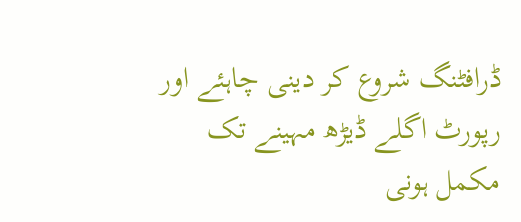ڈرافٹنگ شروع کر دینی چاہئے اور رپورٹ اگلے ڈیڑھ مہینے تک مکمل ہونی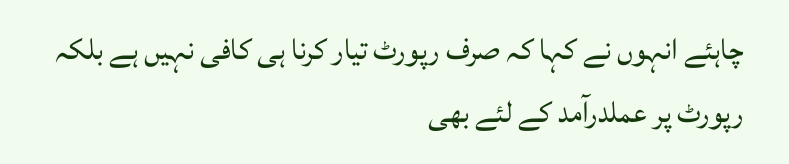چاہئے انہوں نے کہا کہ صرف رپورٹ تیار کرنا ہی کافی نہیں ہے بلکہ رپورٹ پر عملدرآمد کے لئے بھی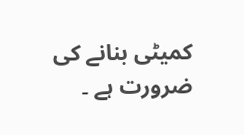کمیٹی بنانے کی ضرورت ہے ۔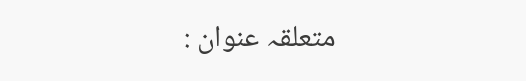متعلقہ عنوان :